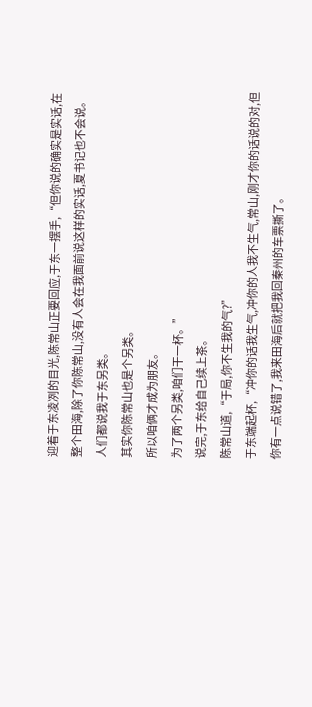迎着于东凌冽的目光,陈常山正要回应,于东一摆手,“但你说的确实是实话,在整个田海,除了你陈常山,没有人会在我面前说这样的实话,夏书记也不会说。
人们都说我于东另类。
其实你陈常山也是个另类。
所以咱俩才成为朋友。
为了两个另类,咱们干一杯。”
说完,于东给自己续上茶。
陈常山道,“于局,你不生我的气?”
于东端起杯,“冲你的话我生气,冲你的人我不生气,常山,刚才你的话说的对,但你有一点说错了,我来田海后就把我回秦州的车票撕了。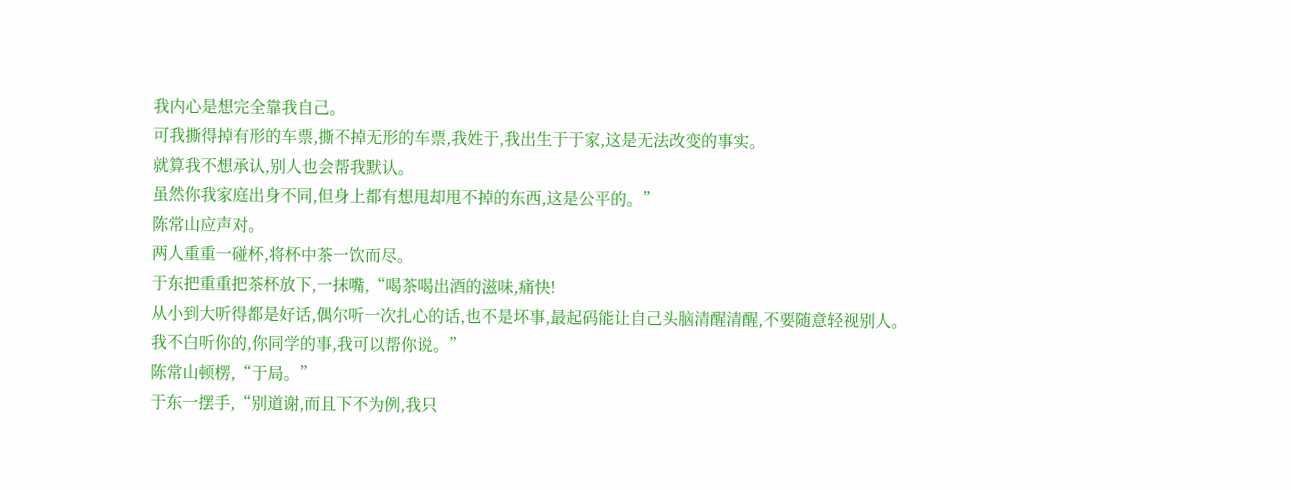我内心是想完全靠我自己。
可我撕得掉有形的车票,撕不掉无形的车票,我姓于,我出生于于家,这是无法改变的事实。
就算我不想承认,别人也会帮我默认。
虽然你我家庭出身不同,但身上都有想甩却甩不掉的东西,这是公平的。”
陈常山应声对。
两人重重一碰杯,将杯中茶一饮而尽。
于东把重重把茶杯放下,一抹嘴,“喝茶喝出酒的滋味,痛快!
从小到大听得都是好话,偶尔听一次扎心的话,也不是坏事,最起码能让自己头脑清醒清醒,不要随意轻视别人。
我不白听你的,你同学的事,我可以帮你说。”
陈常山顿楞,“于局。”
于东一摆手,“别道谢,而且下不为例,我只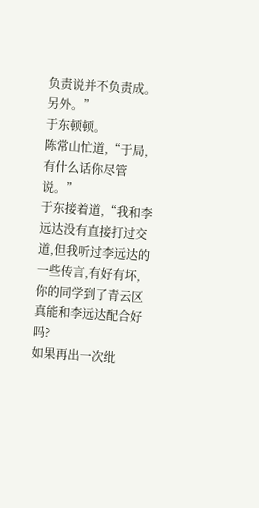负责说并不负责成。
另外。”
于东顿顿。
陈常山忙道,“于局,有什么话你尽管说。”
于东接着道,“我和李远达没有直接打过交道,但我听过李远达的一些传言,有好有坏,你的同学到了青云区真能和李远达配合好吗?
如果再出一次纰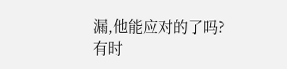漏,他能应对的了吗?
有时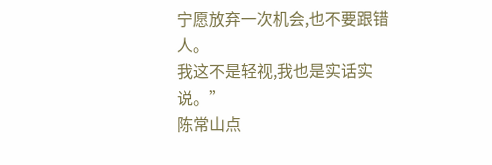宁愿放弃一次机会,也不要跟错人。
我这不是轻视,我也是实话实说。”
陈常山点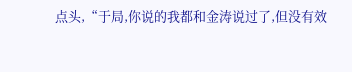点头,“于局,你说的我都和金涛说过了,但没有效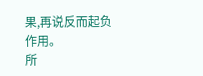果,再说反而起负作用。
所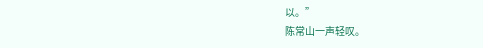以。”
陈常山一声轻叹。